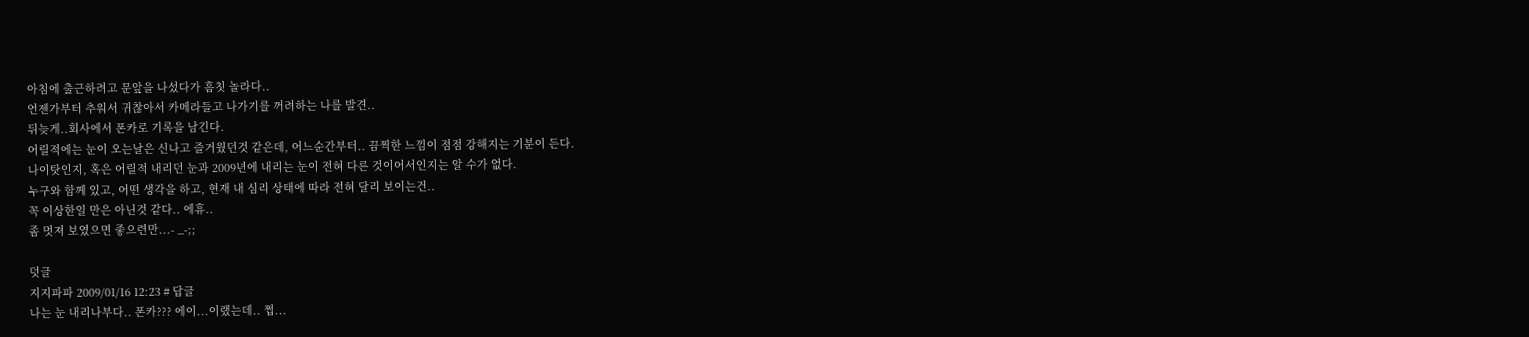아침에 출근하려고 문앞을 나섰다가 흠칫 놀라다..
언젠가부터 추워서 귀찮아서 카메라들고 나가기를 꺼려하는 나를 발견..
뒤늦게..회사에서 폰카로 기록을 남긴다.
어릴적에는 눈이 오는날은 신나고 즐거웠던것 같은데, 어느순간부터.. 끔찍한 느낌이 점점 강해지는 기분이 든다.
나이탓인지, 혹은 어릴적 내리던 눈과 2009년에 내리는 눈이 전혀 다른 것이어서인지는 알 수가 없다.
누구와 함께 있고, 어떤 생각을 하고, 현재 내 심리 상태에 따라 전혀 달리 보이는건..
꼭 이상한일 만은 아닌것 같다.. 에휴..
좀 멋져 보였으면 좋으련만...- _-;;

덧글
지지파파 2009/01/16 12:23 # 답글
나는 눈 내리나부다.. 폰카??? 에이...이랬는데.. 쩝...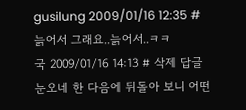gusilung 2009/01/16 12:35 #
늙어서 그래요..늙어서..ㅋㅋ
국 2009/01/16 14:13 # 삭제 답글
눈오네 한 다음에 뒤돌아 보니 어떤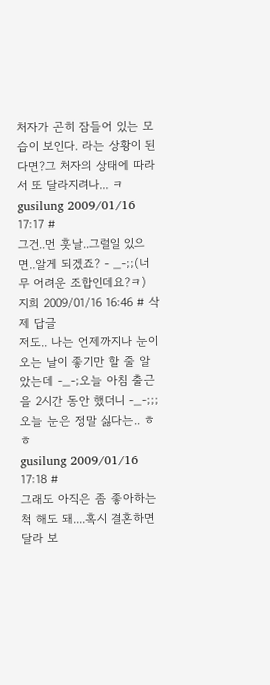처자가 곤히 잠들어 있는 모습이 보인다. 라는 상황이 된다면?그 처자의 상태에 따라서 또 달라지려나... ㅋ
gusilung 2009/01/16 17:17 #
그건..먼 훗날..그럴일 있으면..알게 되겠죠? - _-;;(너무 어려운 조합인데요?ㅋ)
지희 2009/01/16 16:46 # 삭제 답글
저도.. 나는 언제까지나 눈이 오는 날이 좋기만 할 줄 알았는데 -_-;오늘 아침 출근을 2시간 동안 했더니 -_-;;; 오늘 눈은 정말 싫다는.. ㅎㅎ
gusilung 2009/01/16 17:18 #
그래도 아직은 좀 좋아하는 척 해도 돼....혹시 결혼하면 달라 보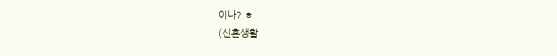이나? ㅎ
(신혼생활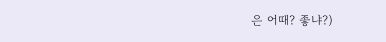은 어때? 좋냐?)